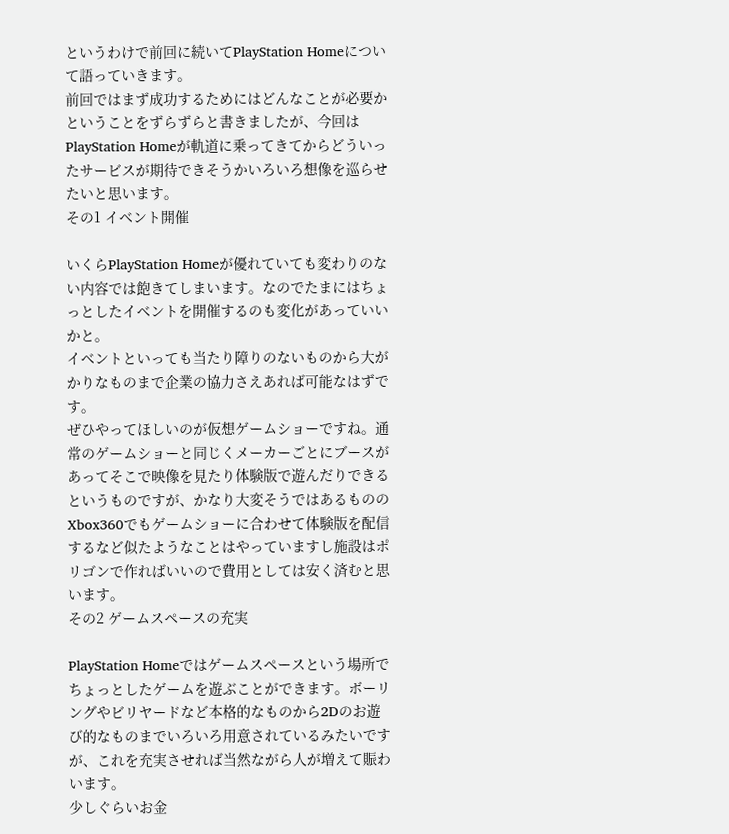というわけで前回に続いてPlayStation Homeについて語っていきます。
前回ではまず成功するためにはどんなことが必要かということをずらずらと書きましたが、今回はPlayStation Homeが軌道に乗ってきてからどういったサービスが期待できそうかいろいろ想像を巡らせたいと思います。
その1 イベント開催

いくらPlayStation Homeが優れていても変わりのない内容では飽きてしまいます。なのでたまにはちょっとしたイベントを開催するのも変化があっていいかと。
イベントといっても当たり障りのないものから大がかりなものまで企業の協力さえあれば可能なはずです。
ぜひやってほしいのが仮想ゲームショーですね。通常のゲームショーと同じくメーカーごとにブースがあってそこで映像を見たり体験版で遊んだりできるというものですが、かなり大変そうではあるもののXbox360でもゲームショーに合わせて体験版を配信するなど似たようなことはやっていますし施設はポリゴンで作ればいいので費用としては安く済むと思います。
その2 ゲームスペースの充実

PlayStation Homeではゲームスペースという場所でちょっとしたゲームを遊ぶことができます。ボーリングやビリヤードなど本格的なものから2Dのお遊び的なものまでいろいろ用意されているみたいですが、これを充実させれば当然ながら人が増えて賑わいます。
少しぐらいお金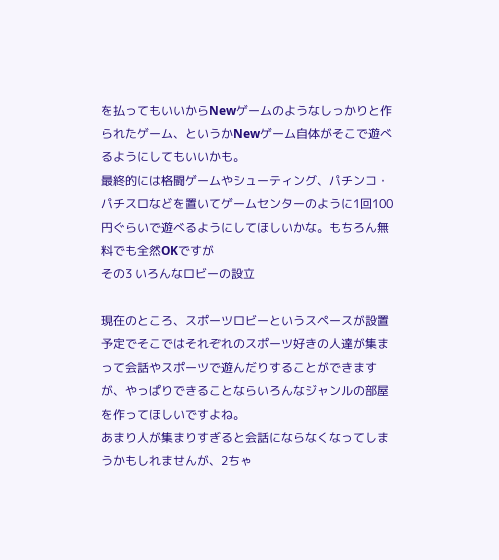を払ってもいいからNewゲームのようなしっかりと作られたゲーム、というかNewゲーム自体がそこで遊べるようにしてもいいかも。
最終的には格闘ゲームやシューティング、パチンコ・パチスロなどを置いてゲームセンターのように1回100円ぐらいで遊べるようにしてほしいかな。もちろん無料でも全然OKですが
その3 いろんなロビーの設立

現在のところ、スポーツロビーというスペースが設置予定でそこではそれぞれのスポーツ好きの人達が集まって会話やスポーツで遊んだりすることができますが、やっぱりできることならいろんなジャンルの部屋を作ってほしいですよね。
あまり人が集まりすぎると会話にならなくなってしまうかもしれませんが、2ちゃ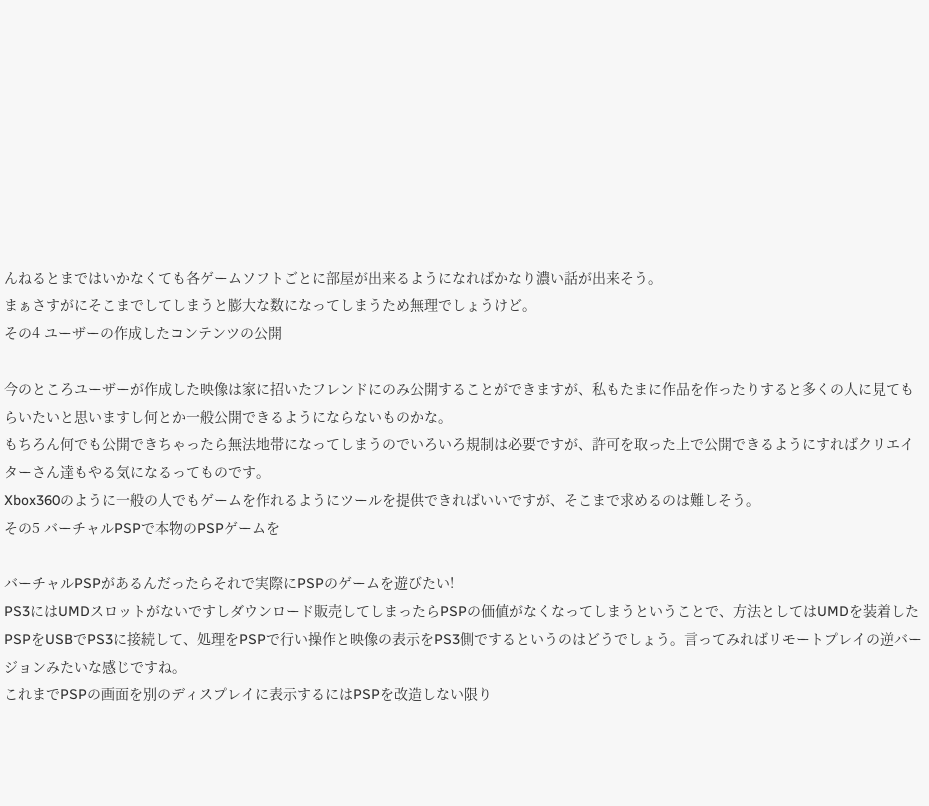んねるとまではいかなくても各ゲームソフトごとに部屋が出来るようになればかなり濃い話が出来そう。
まぁさすがにそこまでしてしまうと膨大な数になってしまうため無理でしょうけど。
その4 ユーザーの作成したコンテンツの公開

今のところユーザーが作成した映像は家に招いたフレンドにのみ公開することができますが、私もたまに作品を作ったりすると多くの人に見てもらいたいと思いますし何とか一般公開できるようにならないものかな。
もちろん何でも公開できちゃったら無法地帯になってしまうのでいろいろ規制は必要ですが、許可を取った上で公開できるようにすればクリエイターさん達もやる気になるってものです。
Xbox360のように一般の人でもゲームを作れるようにツールを提供できればいいですが、そこまで求めるのは難しそう。
その5 バーチャルPSPで本物のPSPゲームを

バーチャルPSPがあるんだったらそれで実際にPSPのゲームを遊びたい!
PS3にはUMDスロットがないですしダウンロード販売してしまったらPSPの価値がなくなってしまうということで、方法としてはUMDを装着したPSPをUSBでPS3に接続して、処理をPSPで行い操作と映像の表示をPS3側でするというのはどうでしょう。言ってみればリモートプレイの逆バージョンみたいな感じですね。
これまでPSPの画面を別のディスプレイに表示するにはPSPを改造しない限り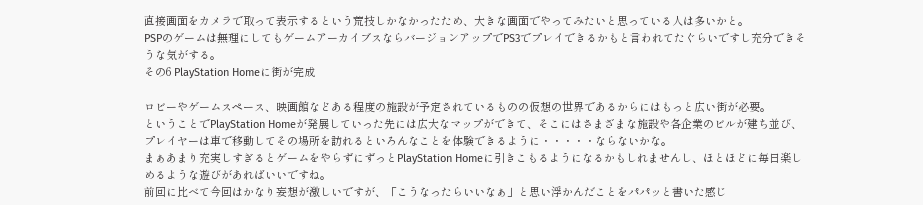直接画面をカメラで取って表示するという荒技しかなかったため、大きな画面でやってみたいと思っている人は多いかと。
PSPのゲームは無理にしてもゲームアーカイブスならバージョンアップでPS3でプレイできるかもと言われてたぐらいですし充分できそうな気がする。
その6 PlayStation Homeに街が完成

ロビーやゲームスペース、映画館などある程度の施設が予定されているものの仮想の世界であるからにはもっと広い街が必要。
ということでPlayStation Homeが発展していった先には広大なマップができて、そこにはさまざまな施設や各企業のビルが建ち並び、プレイヤーは車で移動してその場所を訪れるといろんなことを体験できるように・・・・・ならないかな。
まぁあまり充実しすぎるとゲームをやらずにずっとPlayStation Homeに引きこもるようになるかもしれませんし、ほとほどに毎日楽しめるような遊びがあればいいですね。
前回に比べて今回はかなり妄想が激しいですが、「こうなったらいいなぁ」と思い浮かんだことをパパッと書いた感じ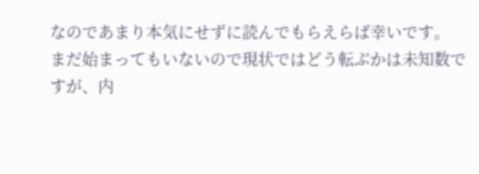なのであまり本気にせずに読んでもらえらば幸いです。
まだ始まってもいないので現状ではどう転ぶかは未知数ですが、内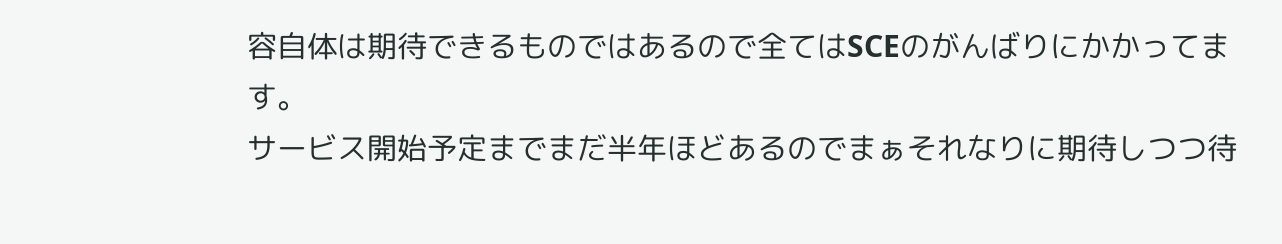容自体は期待できるものではあるので全てはSCEのがんばりにかかってます。
サービス開始予定までまだ半年ほどあるのでまぁそれなりに期待しつつ待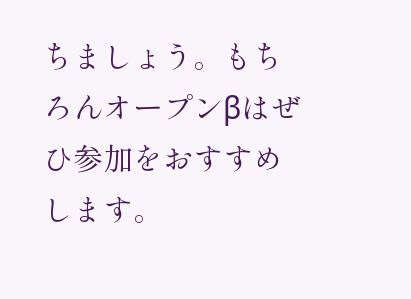ちましょう。もちろんオープンβはぜひ参加をおすすめします。